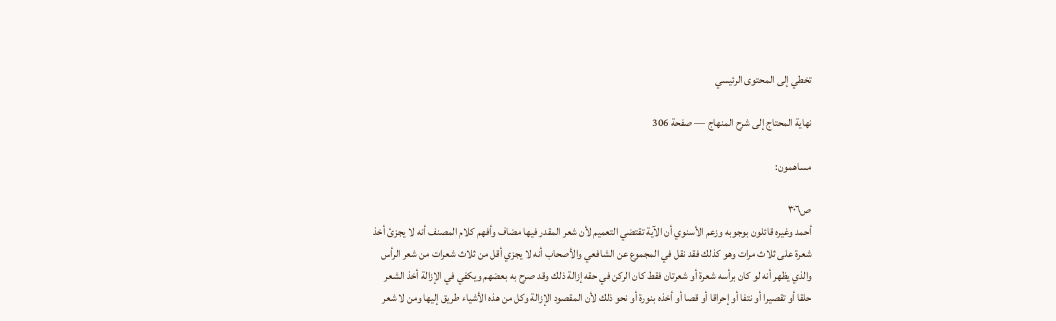تخطي إلى المحتوى الرئيسي

نهاية المحتاج إلى شرح المنهاج — صفحة 306

مساهمون:

ص٣٠٦
أحمد وغيره قائلون بوجوبه وزعم الأسنوي أن الآية تقتضي التعميم لأن شعر المقدر فيها مضاف وأفهم كلام المصنف أنه لا يجزئ أخذ شعرة على ثلاث مرات وهو كذلك فقد نقل في المجموع عن الشافعي والأصحاب أنه لا يجزي أقل من ثلاث شعرات من شعر الرأس والذي يظهر أنه لو كان برأسه شعرة أو شعرتان فقط كان الركن في حقه إزالة ذلك وقد صرح به بعضهم ويكفي في الإزالة أخذ الشعر حلقا أو تقصيرا أو نتفا أو إحراقا أو قصا أو أخذه بنورة أو نحو ذلك لأن المقصود الإزالة وكل من هذه الأشياء طريق إليها ومن لا شعر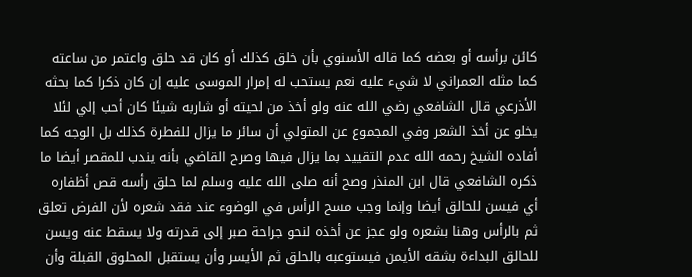كائن برأسه أو بعضه كما قاله الأسنوي بأن خلق كذلك أو كان قد حلق واعتمر من ساعته كما مثله العمراني لا شيء عليه نعم يستحب له إمرار الموسى عليه إن كان ذكرا كما بحثه الأذرعي قال الشافعي رضي الله عنه ولو أخذ من لحيته أو شاربه شيئا كان أحب إلي لئلا يخلو عن أخذ الشعر وفي المجموع عن المتولي أن سائر ما يزال للفطرة كذلك بل الوجه كما أفاده الشيخ رحمه الله عدم التقييد بما يزال فيها وصرح القاضي بأنه يندب للمقصر أيضا ما ذكره الشافعي قال ابن المنذر وصح أنه صلى الله عليه وسلم لما حلق رأسه قص أظفاره أي فيسن للحالق أيضا وإنما وجب مسح الرأس في الوضوء عند فقد شعره لأن الفرض تعلق ثم بالرأس وهنا بشعره ولو عجز عن أخذه لنحو جراحة صبر إلى قدرته ولا يسقط عنه ويسن للحالق البداءة بشقه الأيمن فيستوعبه بالحلق ثم الأيسر وأن يستقبل المحلوق القبلة وأن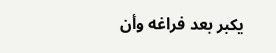يكبر بعد فراغه وأن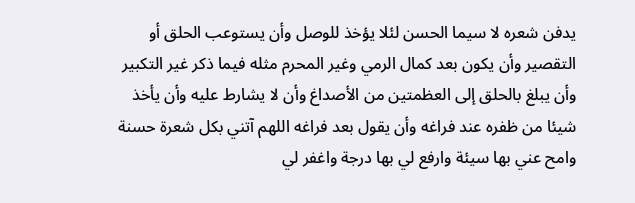يدفن شعره لا سيما الحسن لئلا يؤخذ للوصل وأن يستوعب الحلق أو التقصير وأن يكون بعد كمال الرمي وغير المحرم مثله فيما ذكر غير التكبير وأن يبلغ بالحلق إلى العظمتين من الأصداغ وأن لا يشارط عليه وأن يأخذ شيئا من ظفره عند فراغه وأن يقول بعد فراغه اللهم آتني بكل شعرة حسنة وامح عني بها سيئة وارفع لي بها درجة واغفر لي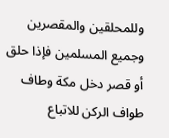وللمحلقين والمقصرين وجميع المسلمين فإذا حلق أو قصر دخل مكة وطاف طواف الركن للاتباع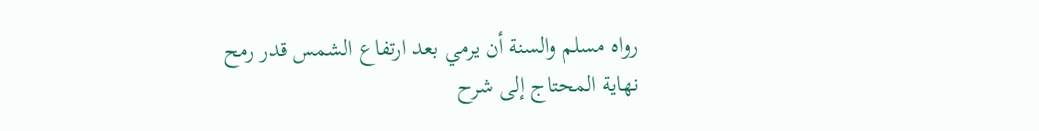رواه مسلم والسنة أن يرمي بعد ارتفاع الشمس قدر رمح
نهاية المحتاج إلى شرح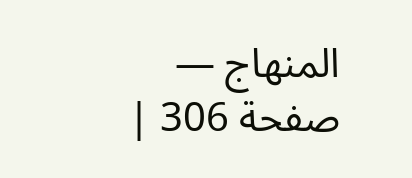المنهاج — صفحة 306 |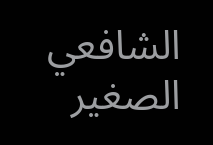الشافعي الصغير